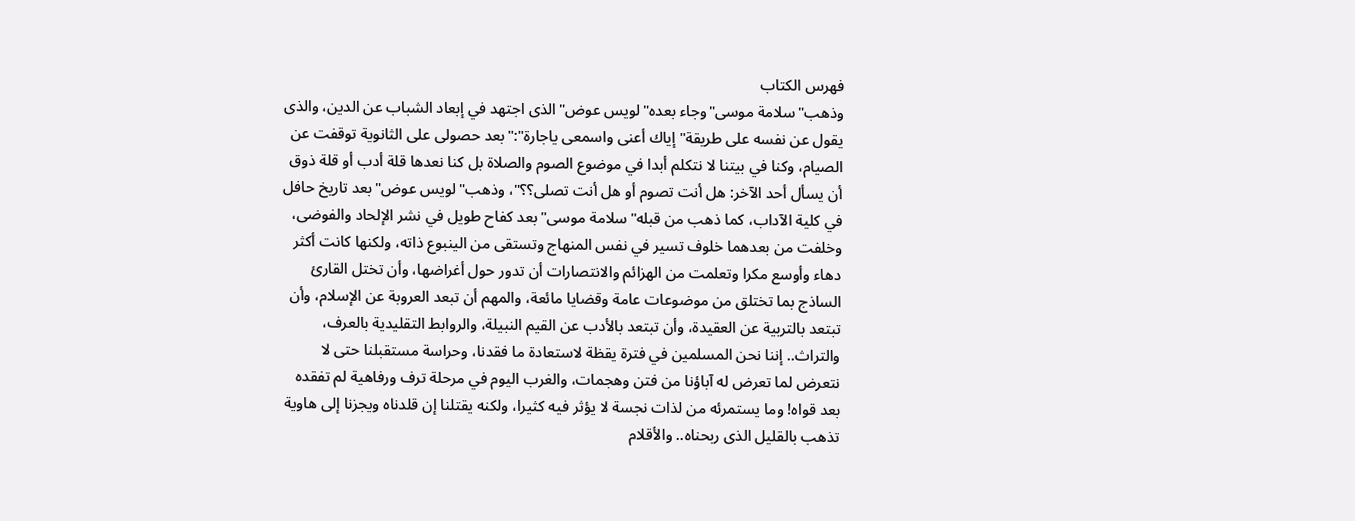فهرس الكتاب
وذهب"سلامة موسى"وجاء بعده"لويس عوض"الذى اجتهد في إبعاد الشباب عن الدين، والذى يقول عن نفسه على طريقة"إياك أعنى واسمعى ياجارة":"بعد حصولى على الثانوية توقفت عن الصيام، وكنا في بيتنا لا نتكلم أبدا في موضوع الصوم والصلاة بل كنا نعدها قلة أدب أو قلة ذوق أن يسأل أحد الآخر: هل أنت تصوم أو هل أنت تصلى؟؟"، وذهب"لويس عوض"بعد تاريخ حافل في كلية الآداب، كما ذهب من قبله"سلامة موسى"بعد كفاح طويل في نشر الإلحاد والفوضى، وخلفت من بعدهما خلوف تسير في نفس المنهاج وتستقى من الينبوع ذاته، ولكنها كانت أكثر دهاء وأوسع مكرا وتعلمت من الهزائم والانتصارات أن تدور حول أغراضها، وأن تختل القارئ الساذج بما تختلق من موضوعات عامة وقضايا مائعة، والمهم أن تبعد العروبة عن الإسلام، وأن تبتعد بالتربية عن العقيدة، وأن تبتعد بالأدب عن القيم النبيلة، والروابط التقليدية بالعرف، والتراث.. إننا نحن المسلمين في فترة يقظة لاستعادة ما فقدنا، وحراسة مستقبلنا حتى لا نتعرض لما تعرض له آباؤنا من فتن وهجمات، والغرب اليوم في مرحلة ترف ورفاهية لم تفقده بعد قواه! وما يستمرئه من لذات نجسة لا يؤثر فيه كثيرا، ولكنه يقتلنا إن قلدناه ويجزنا إلى هاوية تذهب بالقليل الذى ربحناه.. والأقلام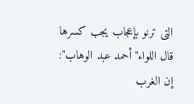التى ترنو بإعجاب يجب كسرها قال اللواء"أحمد عبد الوهاب": إن الغرب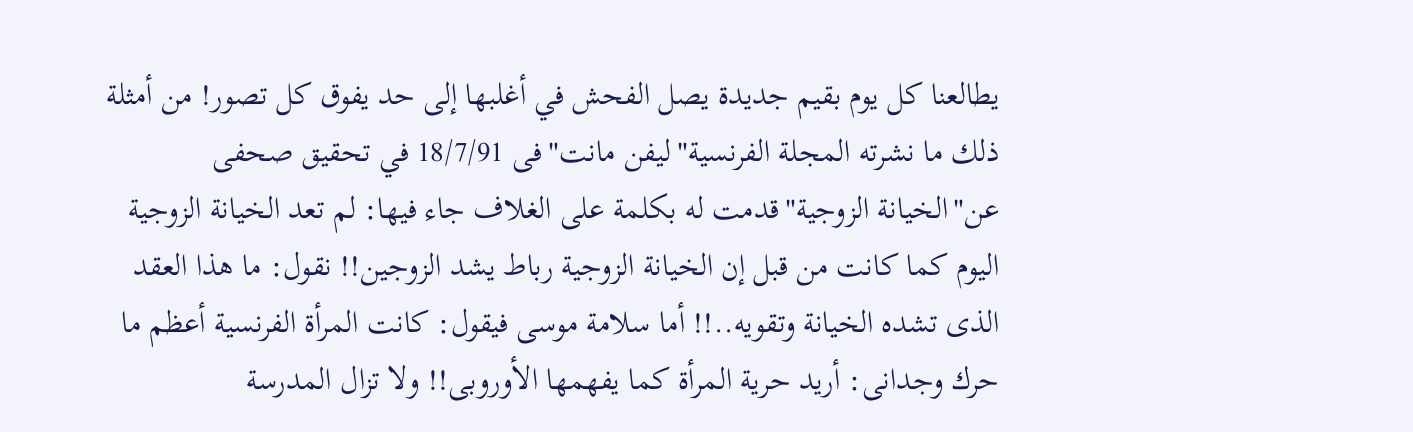يطالعنا كل يوم بقيم جديدة يصل الفحش في أغلبها إلى حد يفوق كل تصور! من أمثلة ذلك ما نشرته المجلة الفرنسية"ليفن مانت"فى 18/7/91 في تحقيق صحفى عن"الخيانة الزوجية"قدمت له بكلمة على الغلاف جاء فيها: لم تعد الخيانة الزوجية اليوم كما كانت من قبل إن الخيانة الزوجية رباط يشد الزوجين!! نقول: ما هذا العقد الذى تشده الخيانة وتقويه..!! أما سلامة موسى فيقول: كانت المرأة الفرنسية أعظم ما حرك وجدانى: أريد حرية المرأة كما يفهمها الأوروبى!! ولا تزال المدرسة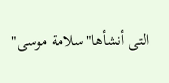التى أنشأها"سلامة موسى"